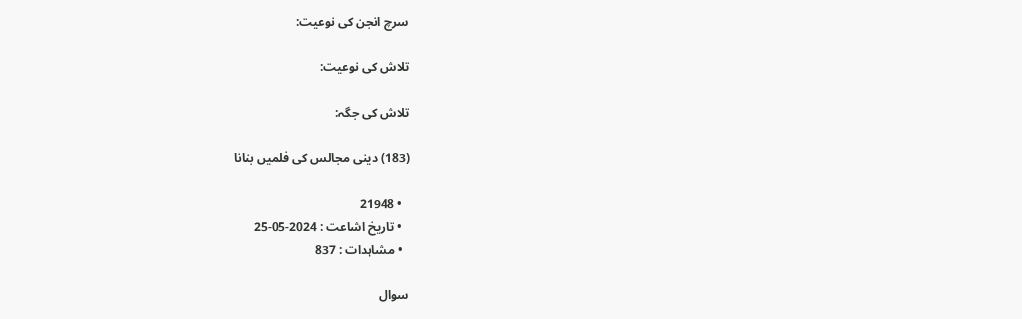سرچ انجن کی نوعیت:

تلاش کی نوعیت:

تلاش کی جگہ:

(183) دینی مجالس کی فلمیں بنانا

  • 21948
  • تاریخ اشاعت : 2024-05-25
  • مشاہدات : 837

سوال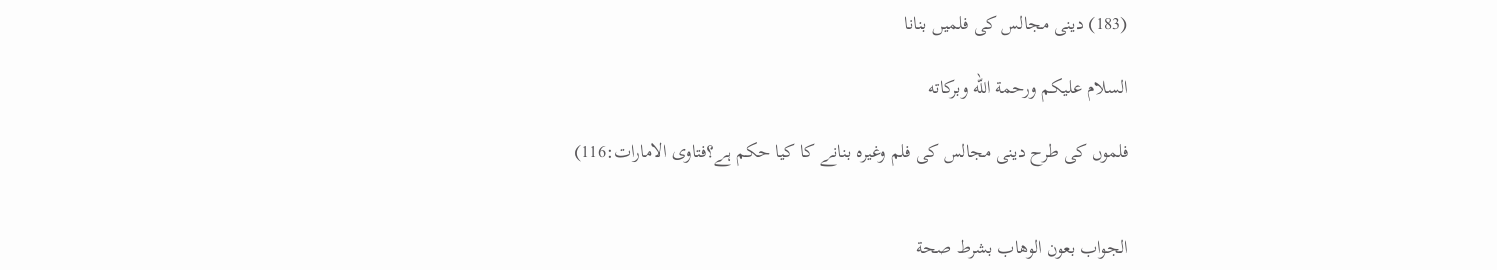(183) دینی مجالس کی فلمیں بنانا

السلام عليكم ورحمة الله وبركاته

فلموں کی طرح دینی مجالس کی فلم وغیرہ بنانے کا کیا حکم ہے؟فتاوی الامارات:116)


الجواب بعون الوهاب بشرط صحة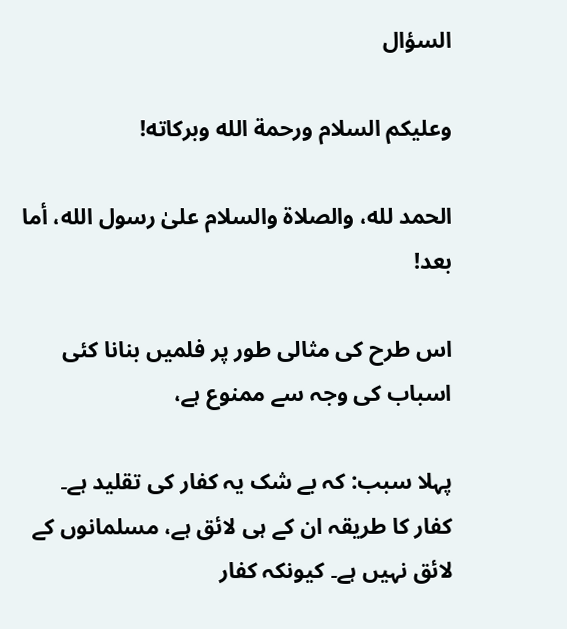السؤال

وعلیکم السلام ورحمة الله وبرکاته!

الحمد لله، والصلاة والسلام علىٰ رسول الله، أما بعد!

اس طرح کی مثالی طور پر فلمیں بنانا کئی اسباب کی وجہ سے ممنوع ہے،

پہلا سبب: کہ بے شک یہ کفار کی تقلید ہے۔ کفار کا طریقہ ان کے ہی لائق ہے، مسلمانوں کے لائق نہیں ہے۔ کیونکہ کفار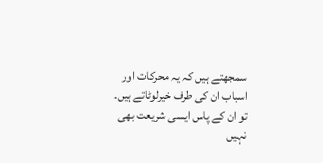سمجھتے ہیں کہ یہ محرکات اور اسباب ان کی طرف خیرلوٹاتے ہیں۔ تو ان کے پاس ایسی شریعت بھی نہیں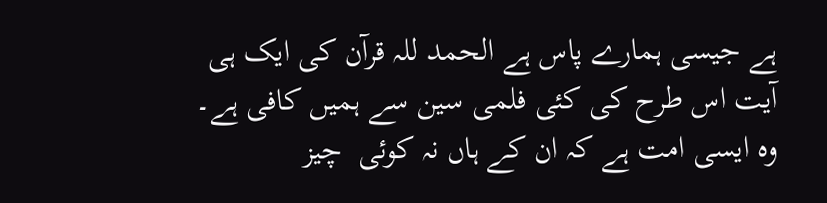ہے جیسی ہمارے پاس ہے الحمد للہ قرآن کی ایک ہی آیت اس طرح کی کئی فلمی سین سے ہمیں کافی ہے۔ وہ ایسی امت ہے کہ ان کے ہاں نہ کوئی  چیز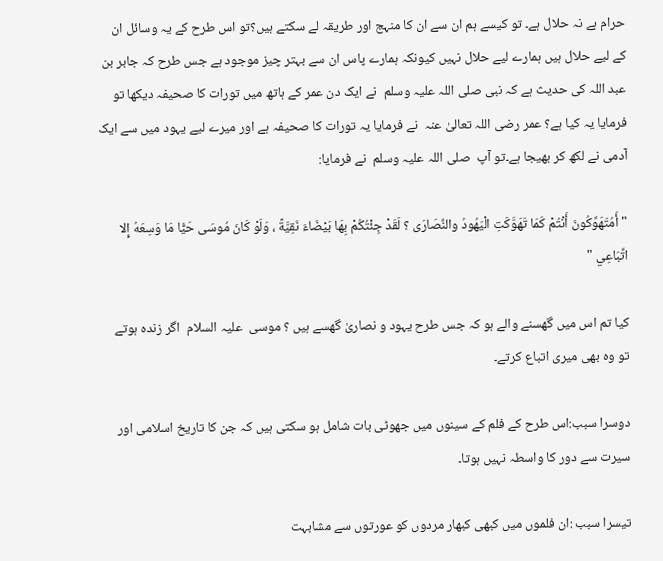حرام ہے نہ حلال ہے۔ تو کیسے ہم ان سے ان کا منہج اور طریقہ لے سکتے ہیں؟تو اس طرح کے یہ وسائل ان کے لیے حلال ہیں ہمارے لیے حلال نہیں کیونکہ ہمارے پاس ان سے بہتر چیز موجود ہے جس طرح کہ جابر بن عبد اللہ کی حدیث ہے کہ نبی صلی اللہ علیہ وسلم  نے ایک دن عمر کے ہاتھ میں تورات کا صحیفہ دیکھا تو فرمایا یہ کیا ہے؟ عمر رضی اللہ تعالیٰ عنہ  نے فرمایا یہ تورات کا صحیفہ ہے اور میرے لیے یہود میں سے ایک آدمی نے لکھ کر بھیجا ہے۔تو آپ  صلی اللہ علیہ وسلم  نے فرمایا:

" أَمُتَهَوِّكُونَ أَنْتُمْ كَمَا تَهَوَّكَتِ الْيَهُودُ والنَّصَارَى ؟ لَقَدْ جِئْتُكُمْ بِهَا بَيْضَاءَ نَقِيَّةً ، وَلَوْ كَانَ مُوسَى حَيًّا مَا وَسِعَهُ إِلا اتِّبَاعِي "

کیا تم اس میں گھسنے والے ہو کہ جس طرح یہود و نصاریٰ گھسے ہیں ؟ موسی  علیہ السلام  اگر زندہ ہوتے تو وہ بھی میری اتباع کرتے۔

دوسرا سبب:اس طرح کے فلم کے سینوں میں جھوٹی بات شامل ہو سکتی ہیں کہ جن کا تاریخ اسلامی اور سیرت سے دور کا واسطہ نہیں ہوتا۔

تیسرا سبب :ان فلموں میں کبھی کبھار مردوں کو عورتوں سے مشابہت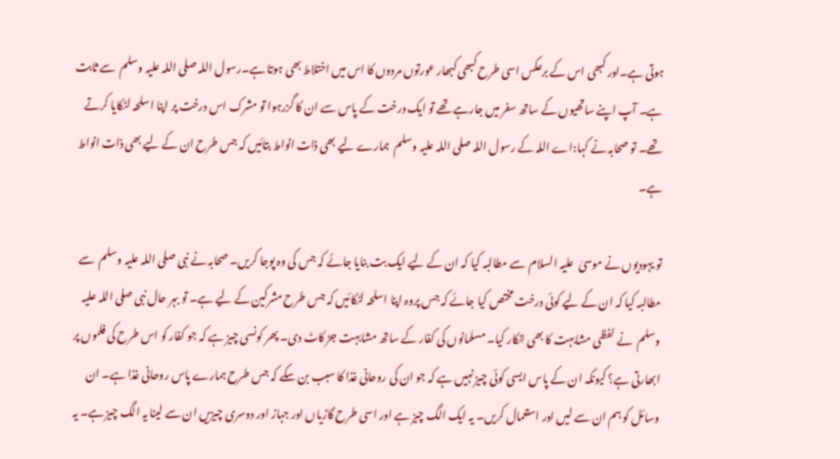ہوتی ہے۔اور کبھی اس کے برعکس اسی طرح کبھی کبھار عورتوں مردوں کا اس میں اختلاط بھی ہوتا ہے۔رسول اللہ صلی اللہ علیہ وسلم  سے ثابت ہے۔ آپ اپنے ساتھیوں کے ساتھ سفر میں جارہے تھے تو ایک درخت کے پاس سے ان کا گزرہوا تو مشرک اس درخت پر اپنا اسلحہ لٹکایا کرتے تھے۔ تو صحابہ نے کہا:اے اللہ کے رسول اللہ صلی اللہ علیہ وسلم  ہمارے لیے بھی ذات انواط بتائیں کہ جس طرح ان کے لیے بھی ذات انواط ہے۔

تو یہودیوں نے موسیٰ  علیہ السلام  سے مطالبہ کیا کہ ان کے لیے ایک بت بنایا جائے کہ جس کی وہ پوجا کریں۔ صحابہ نے نبی صلی اللہ علیہ وسلم  سے مطالبہ کیا کہ ان کے لیے کوئی درخت مختص کیا جائے کہ جس پروہ اپنا اسلحہ لٹکائیں کہ جس طرح مشرکین کے لیے ہے۔ تو بہر حال نبی صلی اللہ علیہ وسلم  نے لفظی مشابہت کا بھی انکار کیا۔ مسلمانوں کی کفار کے ساتھ مشابہت جڑ کاٹ دی۔ پھر کونسی چیز ہے کہ جو کفار کو اس طرح کی فلموں پر ابھارتی ہے؟ کیونکہ ان کے پاس ایسی کوئی چیز نہیں ہے کہ جو ان کی روحانی غذا کا سبب بن سکے کہ جس طرح ہمارے پاس روحانی غذا ہے۔ ان وسائل کو ہم ان سے لیں اور استعمال کریں۔ یہ ایک الگ چیز ہے اور اسی طرح گاڑیاں اور جہاز اور دوسری چیزیں ان سے لینا یہ الگ چیز ہے۔ یہ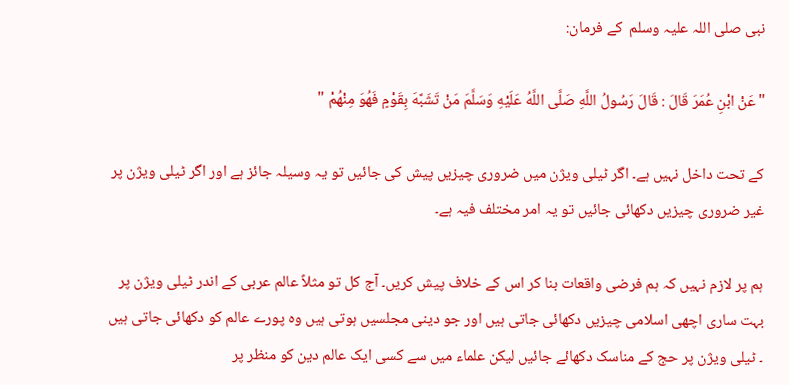نبی صلی اللہ علیہ وسلم  کے فرمان:

"عَنْ ابْنِ عُمَرَ قَالَ : قَالَ رَسُولُ اللَّهِ صَلَّى اللَّهُ عَلَيْهِ وَسَلَّمَ مَنْ تَشَبَّهَ بِقَوْمٍ فَهُوَ مِنْهُمْ "

کے تحت داخل نہیں ہے۔ اگر ٹیلی ویژن میں ضروری چیزیں پیش کی جائیں تو یہ وسیلہ جائز ہے اور اگر ٹیلی ویژن پر غیر ضروری چیزیں دکھائی جائیں تو یہ امر مختلف فیہ ہے۔

ہم پر لازم نہیں کہ ہم فرضی واقعات بنا کر اس کے خلاف پیش کریں۔ آج کل تو مثلاً عالم عربی کے اندر ٹیلی ویژن پر بہت ساری اچھی اسلامی چیزیں دکھائی جاتی ہیں اور جو دینی مجلسیں ہوتی ہیں وہ پورے عالم کو دکھائی جاتی ہیں ۔ ٹیلی ویژن پر حج کے مناسک دکھائے جائیں لیکن علماء میں سے کسی ایک عالم دین کو منظر پر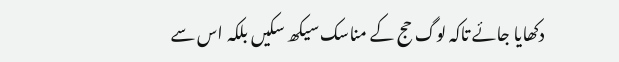دکھایا جائے تاکہ لوگ حج کے مناسک سیکھ سکیں بلکہ اس سے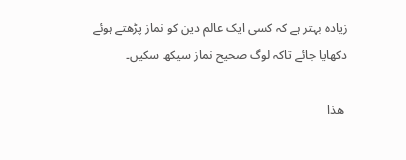زیادہ بہتر ہے کہ کسی ایک عالم دین کو نماز پڑھتے ہوئے دکھایا جائے تاکہ لوگ صحیح نماز سیکھ سکیں۔

 ھذا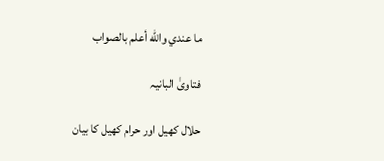ما عندي والله أعلم بالصواب

فتاویٰ البانیہ

حلال کھیل اور حرام کھیل کا بیان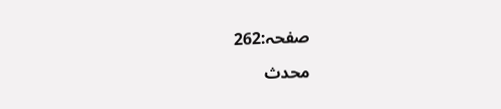صفحہ:262

محدث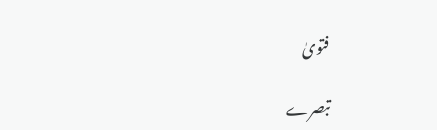فتویٰ

تبصرے